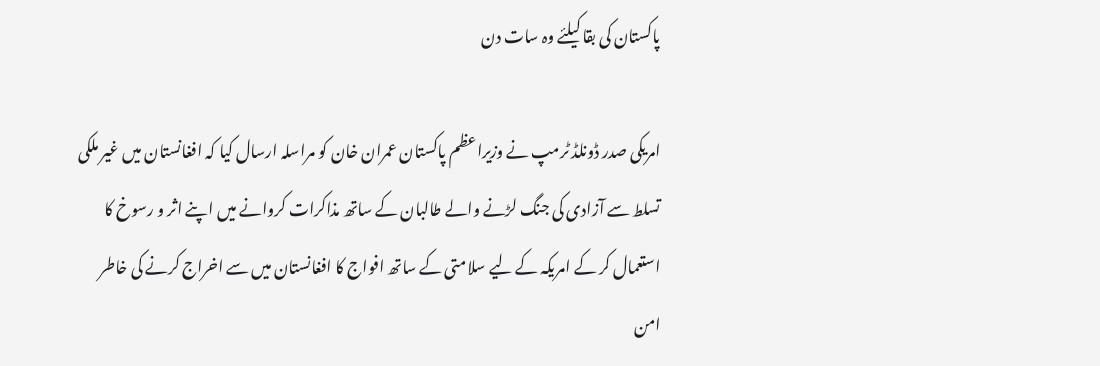پاکستان کی بقا کیلئے وہ سات دن

امریکی صدر ڈونلڈ ٹرمپ نے وزیراعظم پاکستان عمران خان کو مراسلہ ارسال کیا کہ افغانستان میں غیر ملکی تسلط سے آزادی کی جنگ لڑنے والے طالبان کے ساتھ مذاکرات کروانے میں اپنے اثر و رسوخ کا استعمال کر کے امریکہ کے لیے سلامتی کے ساتھ افواج کا افغانستان میں سے اخراج کرنے کی خاطر امن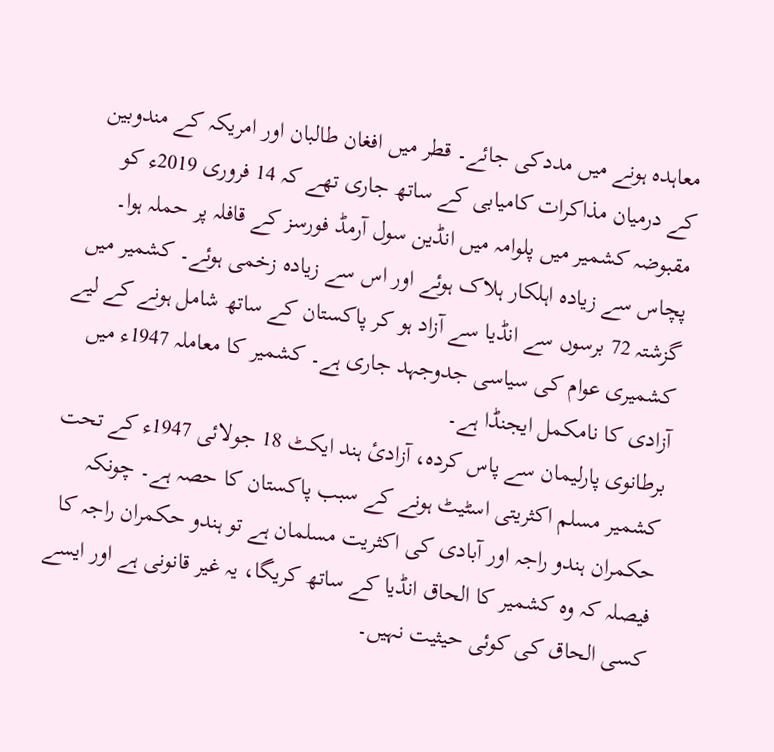معاہدہ ہونے میں مددکی جائے۔ قطر میں افغان طالبان اور امریکہ کے مندوبین کے درمیان مذاکرات کامیابی کے ساتھ جاری تھے کہ 14 فروری 2019ء کو مقبوضہ کشمیر میں پلوامہ میں انڈین سول آرمڈ فورسز کے قافلہ پر حملہ ہوا۔ پچاس سے زیادہ اہلکار ہلاک ہوئے اور اس سے زیادہ زخمی ہوئے۔ کشمیر میں گزشتہ 72 برسوں سے انڈیا سے آزاد ہو کر پاکستان کے ساتھ شامل ہونے کے لیے کشمیری عوام کی سیاسی جدوجہد جاری ہے۔ کشمیر کا معاملہ 1947ء میں آزادی کا نامکمل ایجنڈا ہے۔
برطانوی پارلیمان سے پاس کردہ، آزادیٔ ہند ایکٹ 18 جولائی 1947ء کے تحت کشمیر مسلم اکثریتی اسٹیٹ ہونے کے سبب پاکستان کا حصہ ہے۔ چونکہ حکمران ہندو راجہ اور آبادی کی اکثریت مسلمان ہے تو ہندو حکمران راجہ کا فیصلہ کہ وہ کشمیر کا الحاق انڈیا کے ساتھ کریگا، یہ غیر قانونی ہے اور ایسے کسی الحاق کی کوئی حیثیت نہیں۔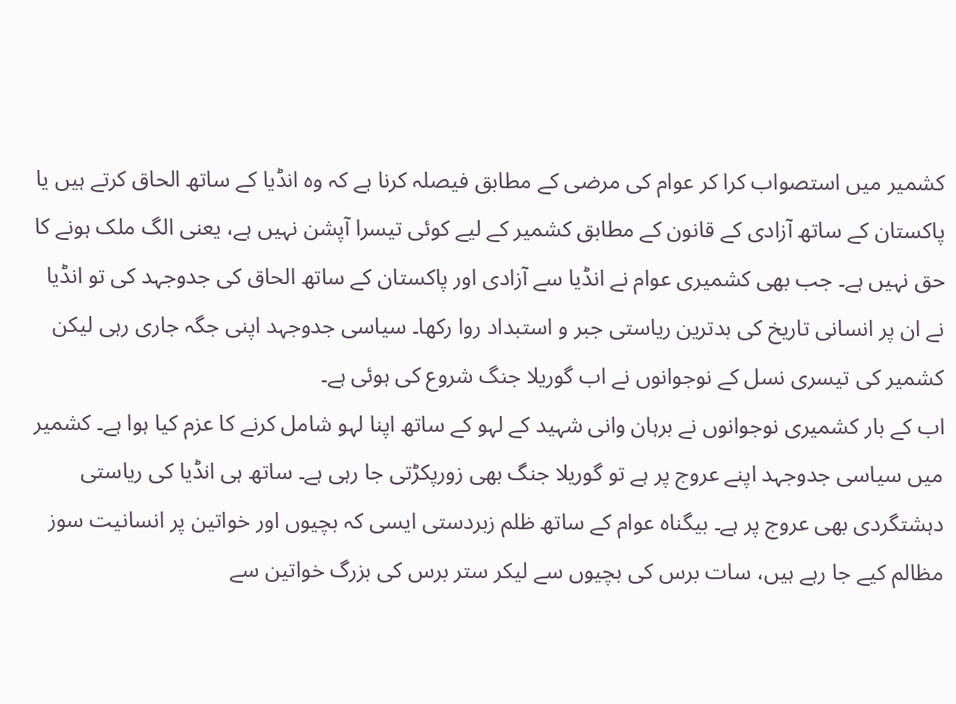کشمیر میں استصواب کرا کر عوام کی مرضی کے مطابق فیصلہ کرنا ہے کہ وہ انڈیا کے ساتھ الحاق کرتے ہیں یا پاکستان کے ساتھ آزادی کے قانون کے مطابق کشمیر کے لیے کوئی تیسرا آپشن نہیں ہے، یعنی الگ ملک ہونے کا حق نہیں ہے۔ جب بھی کشمیری عوام نے انڈیا سے آزادی اور پاکستان کے ساتھ الحاق کی جدوجہد کی تو انڈیا نے ان پر انسانی تاریخ کی بدترین ریاستی جبر و استبداد روا رکھا۔ سیاسی جدوجہد اپنی جگہ جاری رہی لیکن کشمیر کی تیسری نسل کے نوجوانوں نے اب گوریلا جنگ شروع کی ہوئی ہے۔
اب کے بار کشمیری نوجوانوں نے برہان وانی شہید کے لہو کے ساتھ اپنا لہو شامل کرنے کا عزم کیا ہوا ہے۔ کشمیر میں سیاسی جدوجہد اپنے عروج پر ہے تو گوریلا جنگ بھی زورپکڑتی جا رہی ہے۔ ساتھ ہی انڈیا کی ریاستی دہشتگردی بھی عروج پر ہے۔ بیگناہ عوام کے ساتھ ظلم زبردستی ایسی کہ بچیوں اور خواتین پر انسانیت سوز مظالم کیے جا رہے ہیں، سات برس کی بچیوں سے لیکر ستر برس کی بزرگ خواتین سے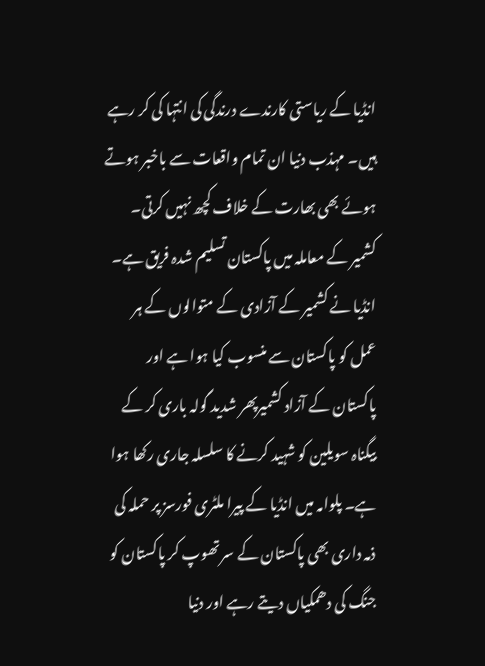انڈیا کے ریاستی کارندے درندگی کی انتہا کی کر رہے ہیں۔ مہذب دنیا ان تمام واقعات سے باخبر ہوتے ہوئے بھی بھارت کے خلاف کچھ نہیں کرتی۔ کشمیر کے معاملہ میں پاکستان تسلیم شدہ فریق ہے۔
انڈیا نے کشمیر کے آزادی کے متوالوں کے ہر عمل کو پاکستان سے منسوب کیا ہوا ہے اور پاکستان کے آزاد کشمیرپھر شدید گولہ باری کر کے بیگناہ سویلین کو شہید کرنے کا سلسلہ جاری رکھا ہوا ہے۔ پلوامہ میں انڈیا کے پیرا ملٹری فورسز پر حملہ کی ذمہ داری بھی پاکستان کے سر تھوپ کر پاکستان کو جنگ کی دھمکیاں دیتے رہے اور دنیا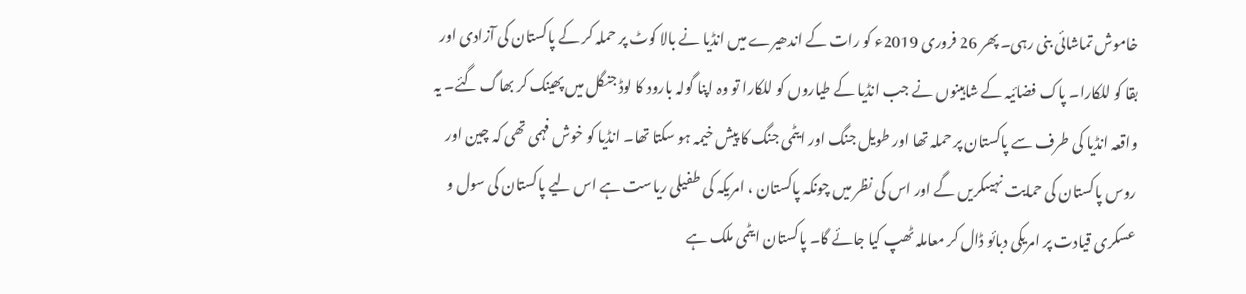خاموش تماشائی بنی رہی۔ پھر 26 فروری 2019ء کو رات کے اندھیرے میں انڈیا نے بالا کوٹ پر حملہ کر کے پاکستان کی آزادی اور بقا کو للکارا۔ پاک فضائیہ کے شاہینوں نے جب انڈیا کے طیاروں کو للکارا تو وہ اپنا گولہ بارود کا لوڈ جنگل میں پھینک کر بھاگ گئے۔ یہ واقعہ انڈیا کی طرف سے پاکستان پر حملہ تھا اور طویل جنگ اور ایٹمی جنگ کا پیش خیمہ ہو سکتا تھا۔ انڈیا کو خوش فہمی تھی کہ چین اور روس پاکستان کی حمایت نہیںکریں گے اور اس کی نظر میں چونکہ پاکستان ، امریکہ کی طفیلی ریاست ہے اس لیے پاکستان کی سول و عسکری قیادت پر امریکی دبائو ڈال کر معاملہ ٹھپ کیا جائے گا۔ پاکستان ایٹمی ملک ہے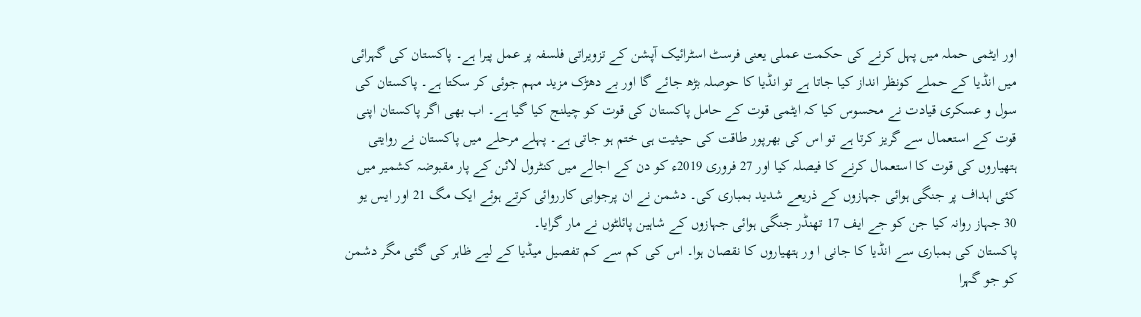اور ایٹمی حملہ میں پہل کرنے کی حکمت عملی یعنی فرسٹ اسٹرائیک آپشن کے تزویراتی فلسفہ پر عمل پیرا ہے۔ پاکستان کی گہرائی میں انڈیا کے حملے کونظر انداز کیا جاتا ہے تو انڈیا کا حوصلہ بڑھ جائے گا اور بے دھڑک مزید مہم جوئی کر سکتا ہے۔ پاکستان کی سول و عسکری قیادت نے محسوس کیا کہ ایٹمی قوت کے حامل پاکستان کی قوت کو چیلنج کیا گیا ہے۔ اب بھی اگر پاکستان اپنی قوت کے استعمال سے گریز کرتا ہے تو اس کی بھرپور طاقت کی حیثیت ہی ختم ہو جاتی ہے۔ پہلے مرحلے میں پاکستان نے روایتی ہتھیاروں کی قوت کا استعمال کرنے کا فیصلہ کیا اور 27 فروری 2019ء کو دن کے اجالے میں کنٹرول لائن کے پار مقبوضہ کشمیر میں کئی اہداف پر جنگی ہوائی جہازوں کے ذریعے شدید بمباری کی۔ دشمن نے ان پرجوابی کارروائی کرتے ہوئے ایک مگ 21 اور ایس یو 30 جہاز روانہ کیا جن کو جے ایف 17 تھنڈر جنگی ہوائی جہازوں کے شاہین پائلٹوں نے مار گرایا۔
پاکستان کی بمباری سے انڈیا کا جانی ا ور ہتھیاروں کا نقصان ہوا۔ اس کی کم سے کم تفصیل میڈیا کے لیے ظاہر کی گئی مگر دشمن کو جو گہرا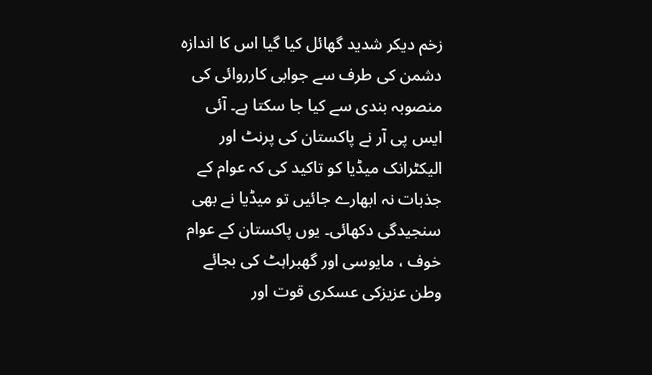زخم دیکر شدید گھائل کیا گیا اس کا اندازہ دشمن کی طرف سے جوابی کارروائی کی منصوبہ بندی سے کیا جا سکتا ہے۔ آئی ایس پی آر نے پاکستان کی پرنٹ اور الیکٹرانک میڈیا کو تاکید کی کہ عوام کے جذبات نہ ابھارے جائیں تو میڈیا نے بھی سنجیدگی دکھائی۔ یوں پاکستان کے عوام خوف ، مایوسی اور گھبراہٹ کی بجائے وطن عزیزکی عسکری قوت اور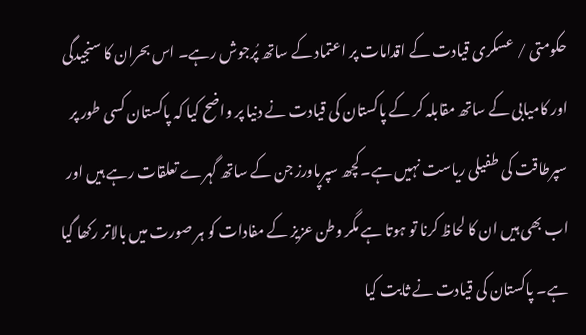حکومتی / عسکری قیادت کے اقدامات پر اعتماد کے ساتھ پُرجوش رہے۔ اس بحران کا سنجیدگی اور کامیابی کے ساتھ مقابلہ کر کے پاکستان کی قیادت نے دنیا پر واضح کیا کہ پاکستان کسی طور پر سپرطاقت کی طفیلی ریاست نہیں ہے۔کچھ سپرپاورز جن کے ساتھ گہرے تعلقات رہے ہیں اور اب بھی ہیں ان کا لحاظ کرنا تو ہوتا ہے مگر وطن عزیز کے مفادات کو ہر صورت میں بالاتر رکھا گیا ہے۔ پاکستان کی قیادت نے ثابت کیا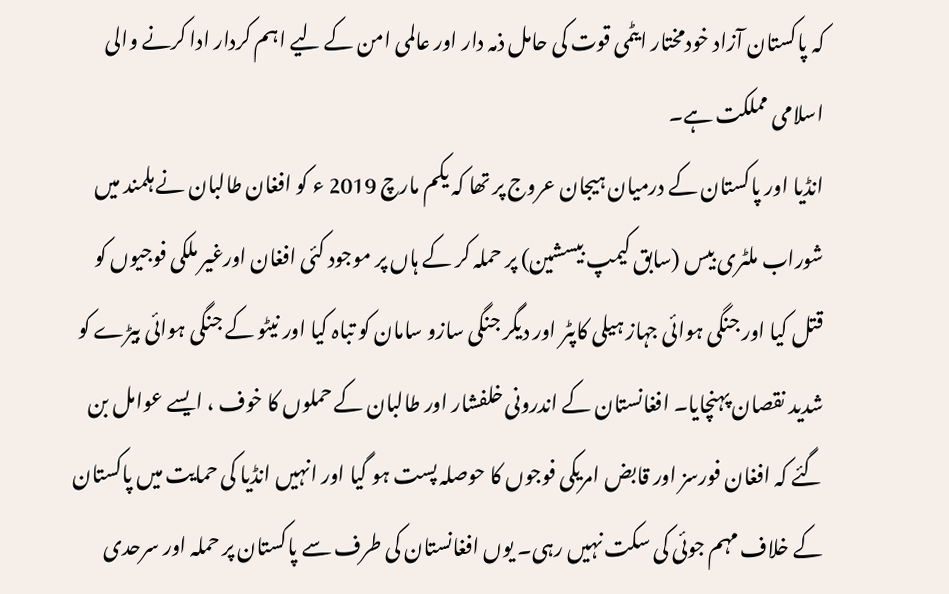کہ پاکستان آزاد خودمختار ایٹمی قوت کی حامل ذمہ دار اور عالمی امن کے لیے اہم کردار ادا کرنے والی اسلامی مملکت ہے۔
انڈیا اور پاکستان کے درمیان ہیجان عروج پر تھا کہ یکم مارچ 2019 ء کو افغان طالبان نے ہلمند میں شوراب ملٹری بیس (سابق کیمپ بیسشین) پر حملہ کر کے ہاں پر موجود کئی افغان اورغیر ملکی فوجیوں کو قتل کیا اور جنگی ہوائی جہاز ہیلی کاپٹر اور دیگر جنگی سازو سامان کو تباہ کیا اور نیٹو کے جنگی ہوائی بیڑے کو شدید نقصان پہنچایا۔ افغانستان کے اندرونی خلفشار اور طالبان کے حملوں کا خوف ، ایسے عوامل بن گئے کہ افغان فورسز اور قابض امریکی فوجوں کا حوصلہ پست ہو گیا اور انہیں انڈیا کی حمایت میں پاکستان کے خلاف مہم جوئی کی سکت نہیں رہی۔ یوں افغانستان کی طرف سے پاکستان پر حملہ اور سرحدی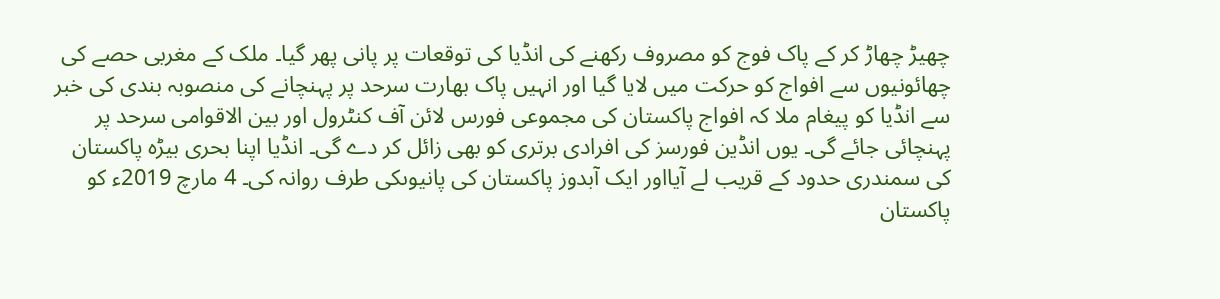چھیڑ چھاڑ کر کے پاک فوج کو مصروف رکھنے کی انڈیا کی توقعات پر پانی پھر گیا۔ ملک کے مغربی حصے کی چھائونیوں سے افواج کو حرکت میں لایا گیا اور انہیں پاک بھارت سرحد پر پہنچانے کی منصوبہ بندی کی خبر سے انڈیا کو پیغام ملا کہ افواج پاکستان کی مجموعی فورس لائن آف کنٹرول اور بین الاقوامی سرحد پر پہنچائی جائے گی۔ یوں انڈین فورسز کی افرادی برتری کو بھی زائل کر دے گی۔ انڈیا اپنا بحری بیڑہ پاکستان کی سمندری حدود کے قریب لے آیااور ایک آبدوز پاکستان کی پانیوںکی طرف روانہ کی۔ 4 مارچ 2019ء کو پاکستان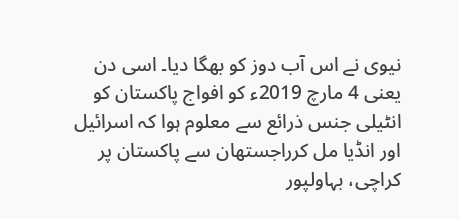نیوی نے اس آب دوز کو بھگا دیا۔ اسی دن یعنی 4 مارچ 2019ء کو افواج پاکستان کو انٹیلی جنس ذرائع سے معلوم ہوا کہ اسرائیل اور انڈیا مل کرراجستھان سے پاکستان پر کراچی، بہاولپور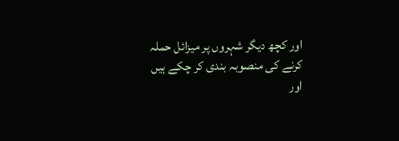اور کچھ دیگر شہروں پر میزائل حملہ کرنے کی منصوبہ بندی کر چکے ہیں اور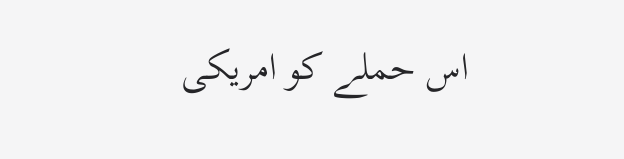اس حملے کو امریکی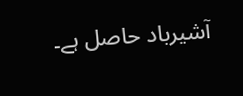آشیرباد حاصل ہے۔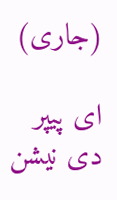(جاری)

ای پیپر دی نیشن